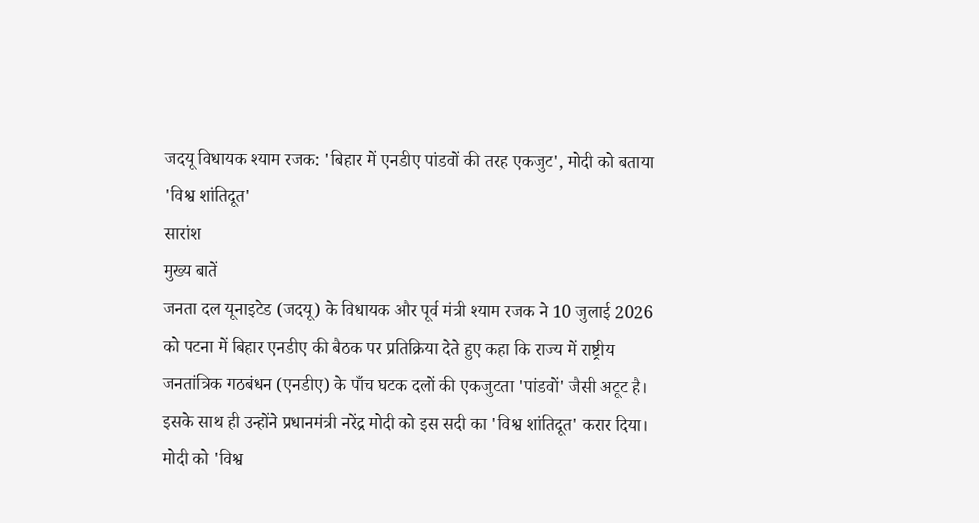जदयू विधायक श्याम रजक: 'बिहार में एनडीए पांडवों की तरह एकजुट', मोदी को बताया 'विश्व शांतिदूत'
सारांश
मुख्य बातें
जनता दल यूनाइटेड (जदयू) के विधायक और पूर्व मंत्री श्याम रजक ने 10 जुलाई 2026 को पटना में बिहार एनडीए की बैठक पर प्रतिक्रिया देते हुए कहा कि राज्य में राष्ट्रीय जनतांत्रिक गठबंधन (एनडीए) के पाँच घटक दलों की एकजुटता 'पांडवों' जैसी अटूट है। इसके साथ ही उन्होंने प्रधानमंत्री नरेंद्र मोदी को इस सदी का 'विश्व शांतिदूत' करार दिया।
मोदी को 'विश्व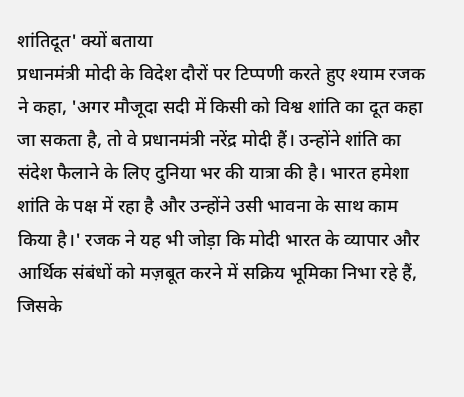शांतिदूत' क्यों बताया
प्रधानमंत्री मोदी के विदेश दौरों पर टिप्पणी करते हुए श्याम रजक ने कहा, 'अगर मौजूदा सदी में किसी को विश्व शांति का दूत कहा जा सकता है, तो वे प्रधानमंत्री नरेंद्र मोदी हैं। उन्होंने शांति का संदेश फैलाने के लिए दुनिया भर की यात्रा की है। भारत हमेशा शांति के पक्ष में रहा है और उन्होंने उसी भावना के साथ काम किया है।' रजक ने यह भी जोड़ा कि मोदी भारत के व्यापार और आर्थिक संबंधों को मज़बूत करने में सक्रिय भूमिका निभा रहे हैं, जिसके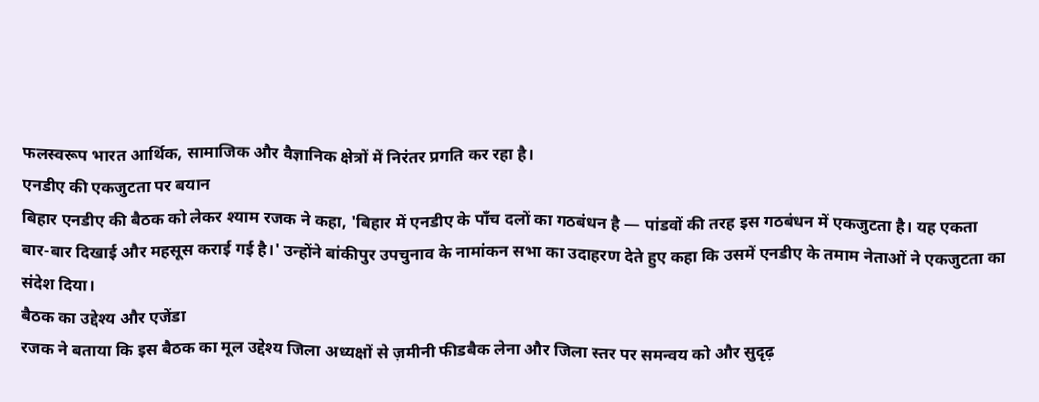फलस्वरूप भारत आर्थिक, सामाजिक और वैज्ञानिक क्षेत्रों में निरंतर प्रगति कर रहा है।
एनडीए की एकजुटता पर बयान
बिहार एनडीए की बैठक को लेकर श्याम रजक ने कहा, 'बिहार में एनडीए के पाँच दलों का गठबंधन है — पांडवों की तरह इस गठबंधन में एकजुटता है। यह एकता बार-बार दिखाई और महसूस कराई गई है।' उन्होंने बांकीपुर उपचुनाव के नामांकन सभा का उदाहरण देते हुए कहा कि उसमें एनडीए के तमाम नेताओं ने एकजुटता का संदेश दिया।
बैठक का उद्देश्य और एजेंडा
रजक ने बताया कि इस बैठक का मूल उद्देश्य जिला अध्यक्षों से ज़मीनी फीडबैक लेना और जिला स्तर पर समन्वय को और सुदृढ़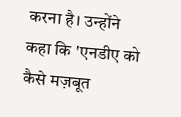करना है। उन्होंने कहा कि 'एनडीए को कैसे मज़बूत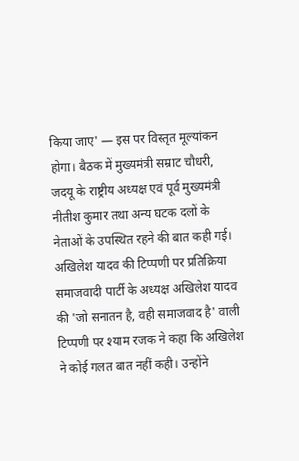किया जाए' — इस पर विस्तृत मूल्यांकन होगा। बैठक में मुख्यमंत्री सम्राट चौधरी, जदयू के राष्ट्रीय अध्यक्ष एवं पूर्व मुख्यमंत्री नीतीश कुमार तथा अन्य घटक दलों के नेताओं के उपस्थित रहने की बात कही गई।
अखिलेश यादव की टिप्पणी पर प्रतिक्रिया
समाजवादी पार्टी के अध्यक्ष अखिलेश यादव की 'जो सनातन है, वही समाजवाद है' वाली टिप्पणी पर श्याम रजक ने कहा कि अखिलेश ने कोई गलत बात नहीं कही। उन्होंने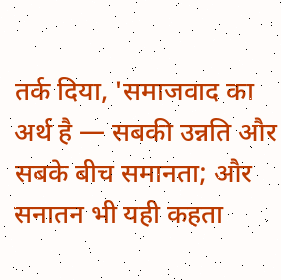तर्क दिया, 'समाजवाद का अर्थ है — सबकी उन्नति और सबके बीच समानता; और सनातन भी यही कहता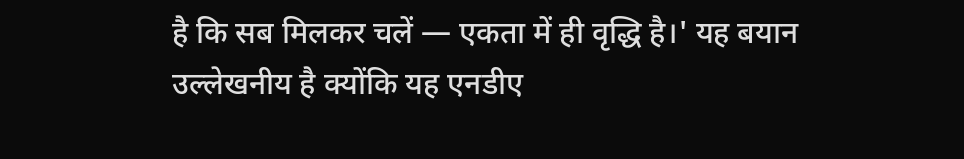है कि सब मिलकर चलें — एकता में ही वृद्धि है।' यह बयान उल्लेखनीय है क्योंकि यह एनडीए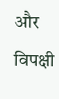और विपक्षी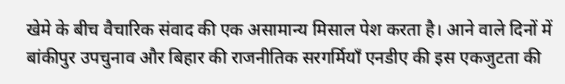खेमे के बीच वैचारिक संवाद की एक असामान्य मिसाल पेश करता है। आने वाले दिनों में बांकीपुर उपचुनाव और बिहार की राजनीतिक सरगर्मियाँ एनडीए की इस एकजुटता की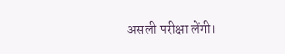असली परीक्षा लेंगी।